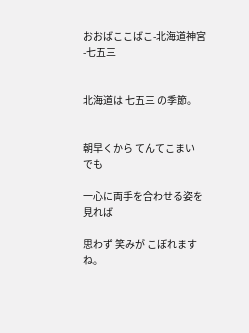おおばここばこ-北海道神宮-七五三


北海道は 七五三 の季節。


朝早くから てんてこまい でも

一心に両手を合わせる姿を見れば

思わず 笑みが こぼれますね。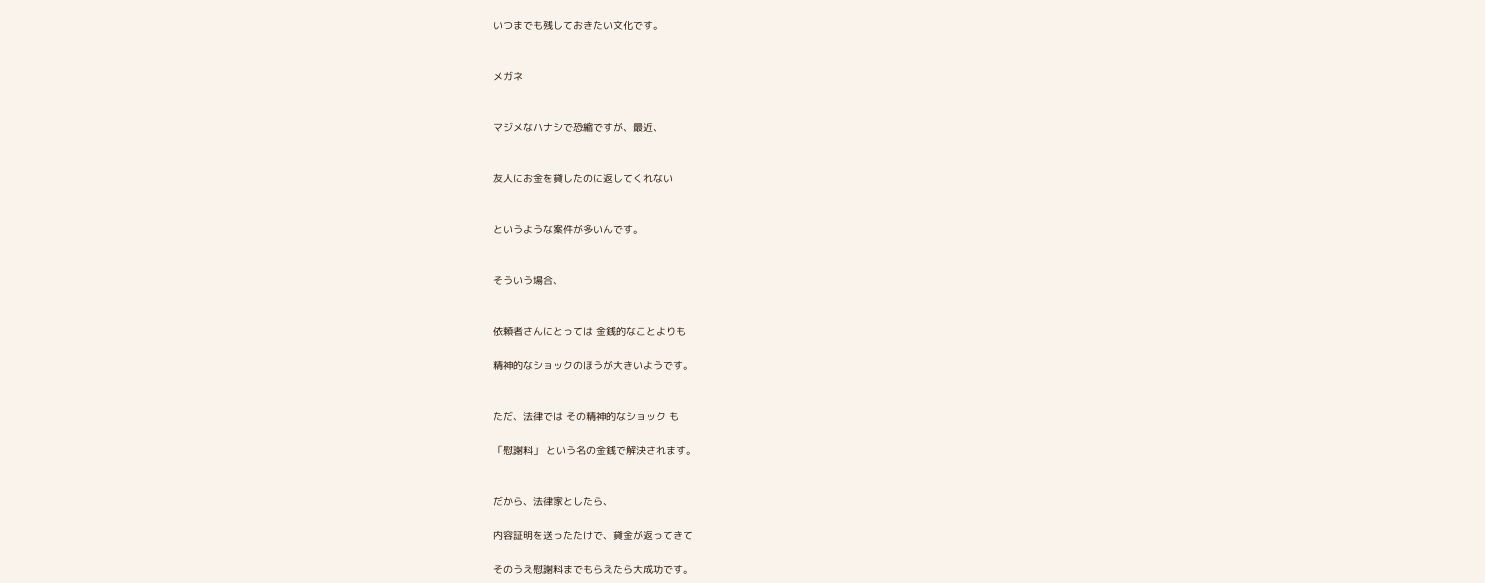いつまでも残しておきたい文化です。


メガネ


マジメなハナシで恐縮ですが、最近、


友人にお金を貸したのに返してくれない


というような案件が多いんです。


そういう場合、


依頼者さんにとっては 金銭的なことよりも

精神的なショックのほうが大きいようです。


ただ、法律では その精神的なショック も

「慰謝料」 という名の金銭で解決されます。


だから、法律家としたら、

内容証明を送ったたけで、貸金が返ってきて

そのうえ慰謝料までもらえたら大成功です。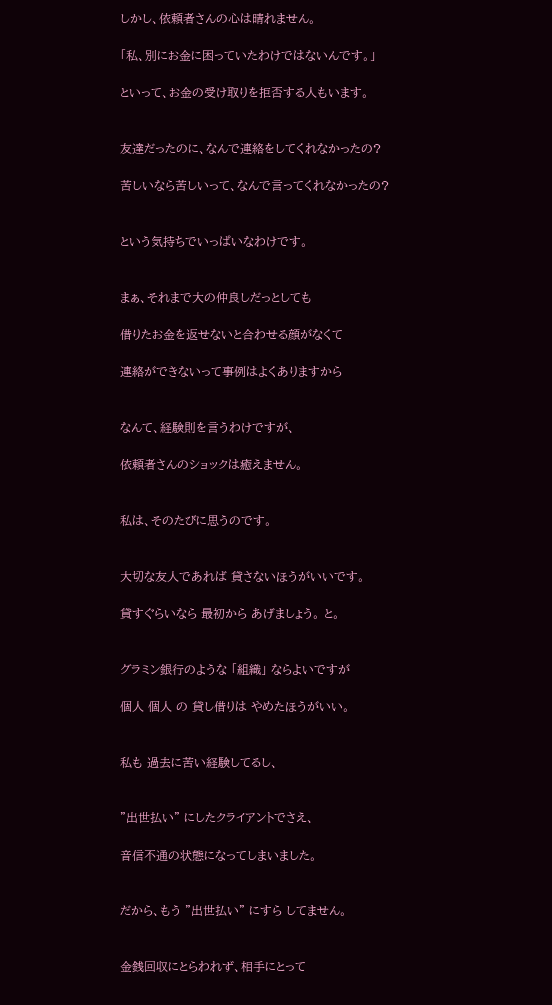しかし、依頼者さんの心は晴れません。

「私、別にお金に困っていたわけではないんです。」

といって、お金の受け取りを拒否する人もいます。


友達だったのに、なんで連絡をしてくれなかったの?

苦しいなら苦しいって、なんで言ってくれなかったの?


という気持ちでいっぱいなわけです。


まぁ、それまで大の仲良しだっとしても

借りたお金を返せないと合わせる顔がなくて

連絡ができないって事例はよくありますから


なんて、経験則を言うわけですが、

依頼者さんのショックは癒えません。


私は、そのたびに思うのです。


大切な友人であれば 貸さないほうがいいです。

貸すぐらいなら 最初から あげましょう。 と。


グラミン銀行のような 「組織」 ならよいですが

個人 個人 の 貸し借りは やめたほうがいい。


私も 過去に苦い経験してるし、


"出世払い" にしたクライアントでさえ、

音信不通の状態になってしまいました。


だから、もう "出世払い" にすら してません。


金銭回収にとらわれず、相手にとって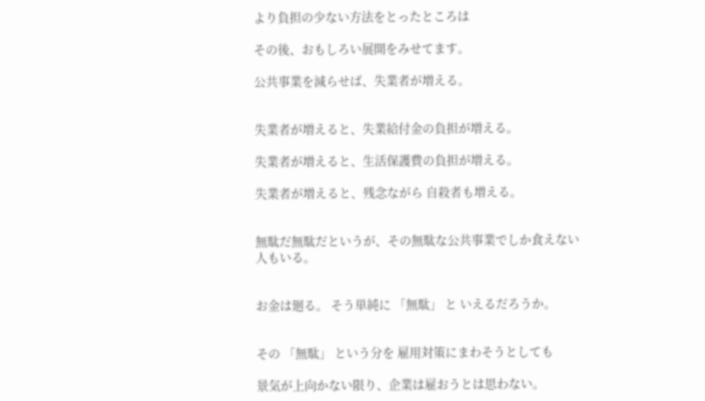より負担の少ない方法をとったところは

その後、おもしろい展開をみせてます。

公共事業を減らせば、失業者が増える。


失業者が増えると、失業給付金の負担が増える。

失業者が増えると、生活保護費の負担が増える。

失業者が増えると、残念ながら 自殺者も増える。


無駄だ無駄だというが、その無駄な公共事業でしか食えない人もいる。


お金は廻る。 そう単純に 「無駄」 と いえるだろうか。


その 「無駄」 という分を 雇用対策にまわそうとしても

景気が上向かない限り、企業は雇おうとは思わない。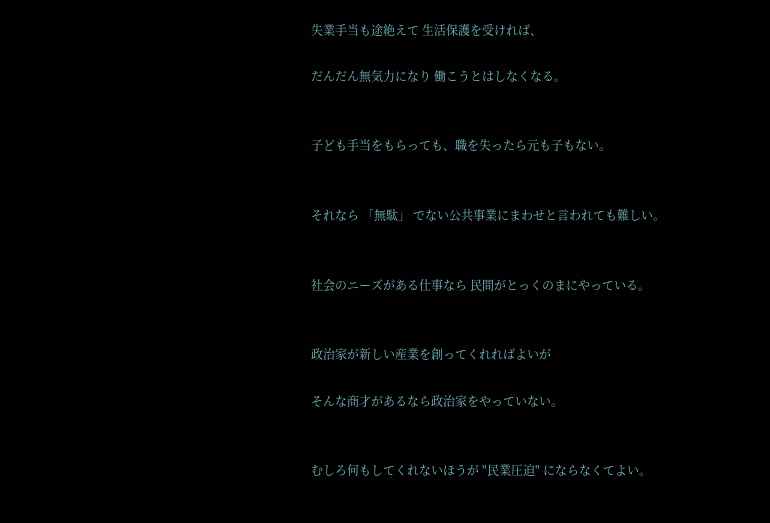失業手当も途絶えて 生活保護を受ければ、

だんだん無気力になり 働こうとはしなくなる。


子ども手当をもらっても、職を失ったら元も子もない。


それなら 「無駄」 でない公共事業にまわせと言われても難しい。


社会のニーズがある仕事なら 民間がとっくのまにやっている。


政治家が新しい産業を創ってくれればよいが

そんな商才があるなら政治家をやっていない。


むしろ何もしてくれないほうが "民業圧迫" にならなくてよい。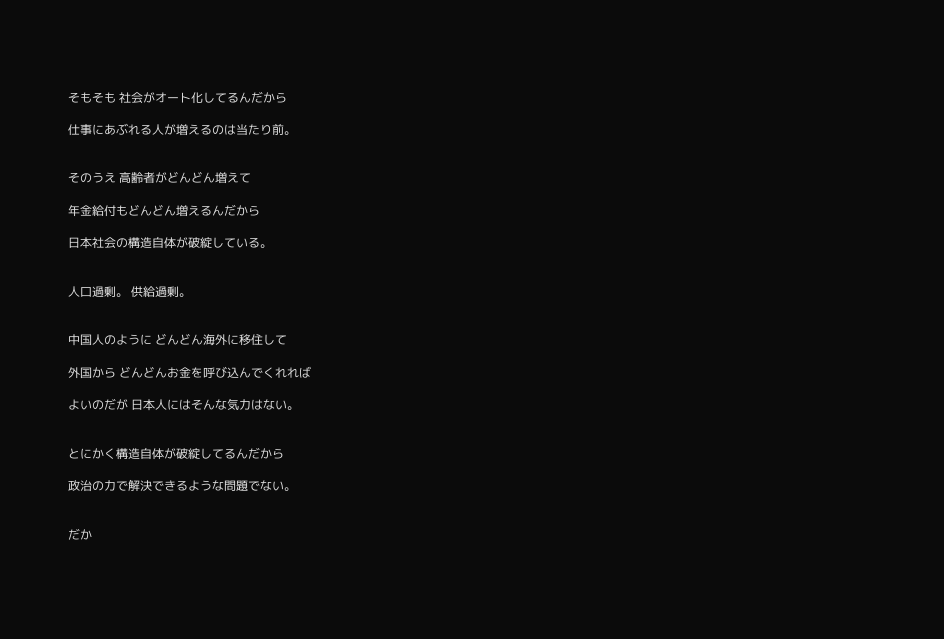そもそも 社会がオート化してるんだから

仕事にあぶれる人が増えるのは当たり前。


そのうえ 高齢者がどんどん増えて

年金給付もどんどん増えるんだから

日本社会の構造自体が破綻している。


人口過剰。 供給過剰。


中国人のように どんどん海外に移住して

外国から どんどんお金を呼び込んでくれれば

よいのだが 日本人にはそんな気力はない。


とにかく構造自体が破綻してるんだから

政治の力で解決できるような問題でない。


だか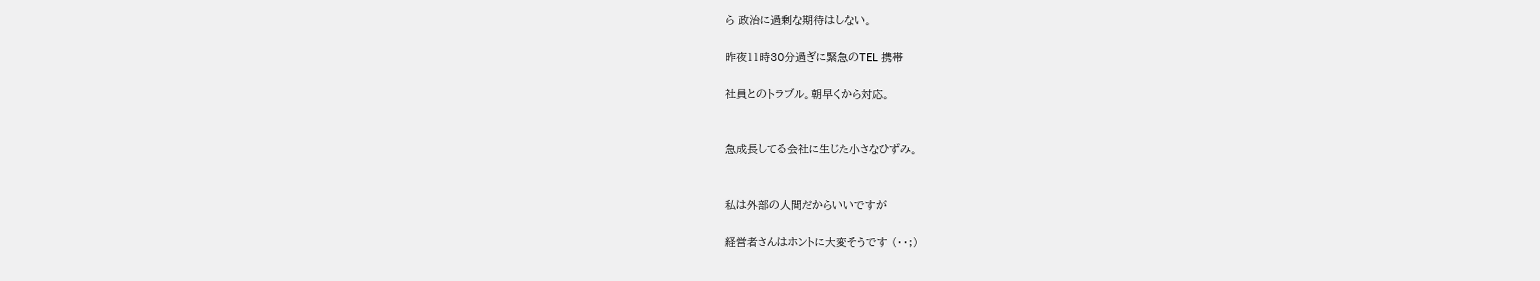ら 政治に過剰な期待はしない。

昨夜11時30分過ぎに緊急のTEL 携帯

社員とのトラブル。朝早くから対応。


急成長してる会社に生じた小さなひずみ。


私は外部の人間だからいいですが

経営者さんはホントに大変そうです (・・;)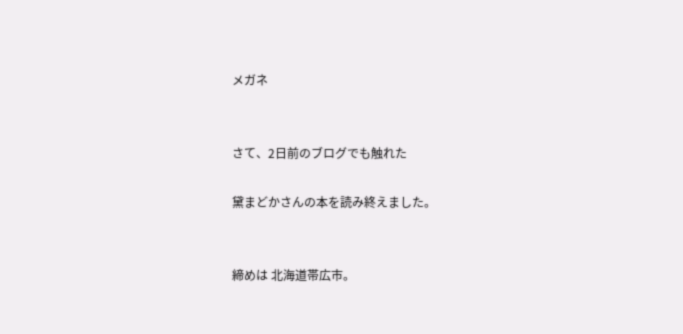メガネ


さて、2日前のブログでも触れた

黛まどかさんの本を読み終えました。


締めは 北海道帯広市。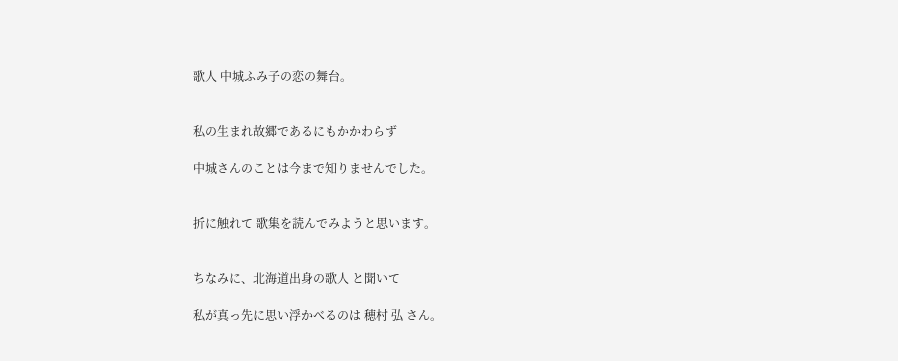歌人 中城ふみ子の恋の舞台。


私の生まれ故郷であるにもかかわらず

中城さんのことは今まで知りませんでした。


折に触れて 歌集を読んでみようと思います。


ちなみに、北海道出身の歌人 と聞いて

私が真っ先に思い浮かべるのは 穂村 弘 さん。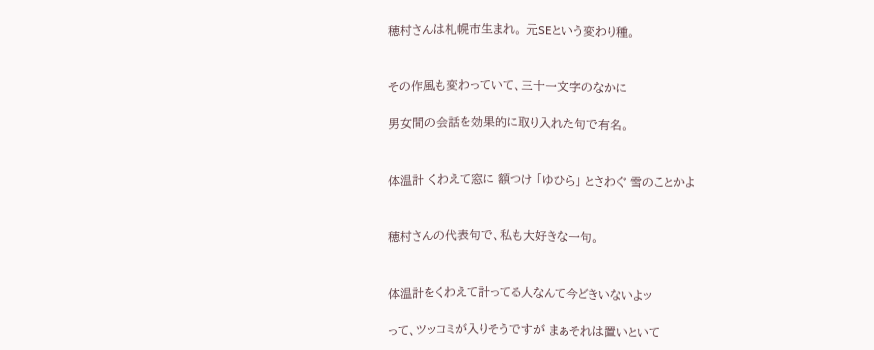穂村さんは札幌市生まれ。 元SEという変わり種。


その作風も変わっていて、三十一文字のなかに

男女間の会話を効果的に取り入れた句で有名。


体温計 くわえて窓に 額つけ 「ゆひら」 とさわぐ 雪のことかよ


穂村さんの代表句で、私も大好きな一句。


体温計をくわえて計ってる人なんて今どきいないよッ

って、ツッコミが入りそうですが まぁそれは置いといて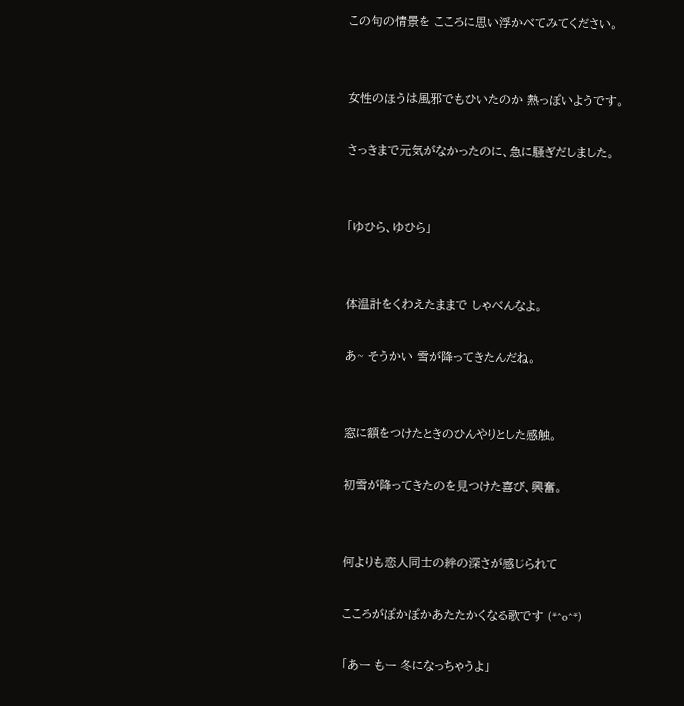この句の情景を こころに思い浮かべてみてください。


女性のほうは風邪でもひいたのか 熱っぽいようです。

さっきまで元気がなかったのに、急に騒ぎだしました。


「ゆひら、ゆひら」


体温計をくわえたままで しゃべんなよ。

あ~ そうかい 雪が降ってきたんだね。


窓に額をつけたときのひんやりとした感触。

初雪が降ってきたのを見つけた喜び、興奮。


何よりも恋人同士の絆の深さが感じられて

こころがぽかぽかあたたかくなる歌です (*^o^*)

「あー もー 冬になっちゃうよ」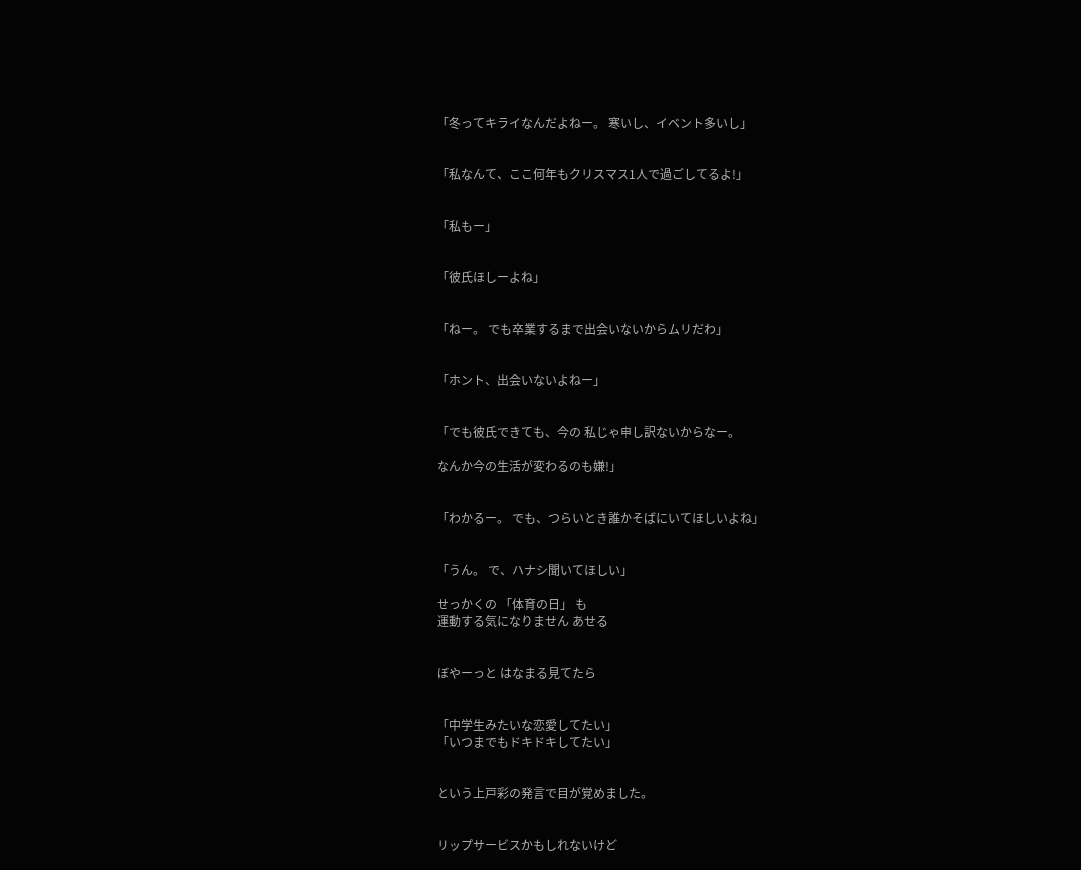「冬ってキライなんだよねー。 寒いし、イベント多いし」


「私なんて、ここ何年もクリスマス1人で過ごしてるよ!」


「私もー」


「彼氏ほしーよね」


「ねー。 でも卒業するまで出会いないからムリだわ」


「ホント、出会いないよねー」


「でも彼氏できても、今の 私じゃ申し訳ないからなー。

なんか今の生活が変わるのも嫌!」


「わかるー。 でも、つらいとき誰かそばにいてほしいよね」


「うん。 で、ハナシ聞いてほしい」

せっかくの 「体育の日」 も
運動する気になりません あせる


ぼやーっと はなまる見てたら


「中学生みたいな恋愛してたい」
「いつまでもドキドキしてたい」


という上戸彩の発言で目が覚めました。


リップサービスかもしれないけど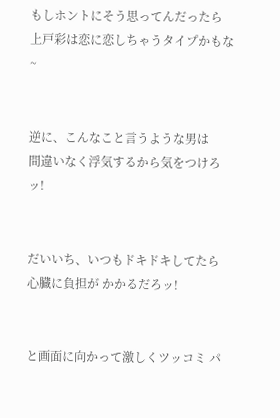もしホントにそう思ってんだったら
上戸彩は恋に恋しちゃうタイプかもな~


逆に、こんなこと言うような男は
間違いなく浮気するから気をつけろッ!


だいいち、いつもドキドキしてたら
心臓に負担が かかるだろッ!


と画面に向かって激しくツッコミ パ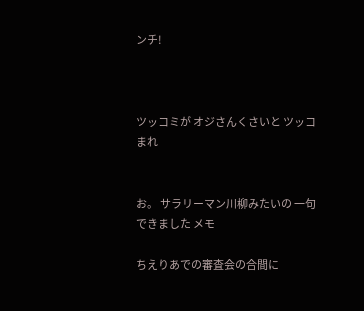ンチ!



ツッコミが オジさんくさいと ツッコまれ


お。 サラリーマン川柳みたいの 一句できました メモ

ちえりあでの審査会の合間に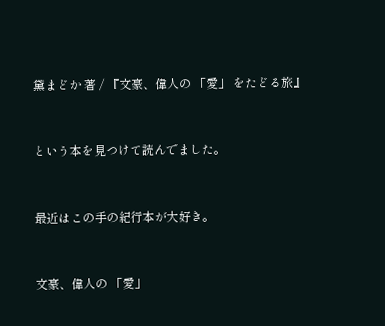黛まどか 著 / 『文豪、偉人の 「愛」 をたどる旅』


という本を見つけて読んでました。


最近はこの手の紀行本が大好き。


文豪、偉人の 「愛」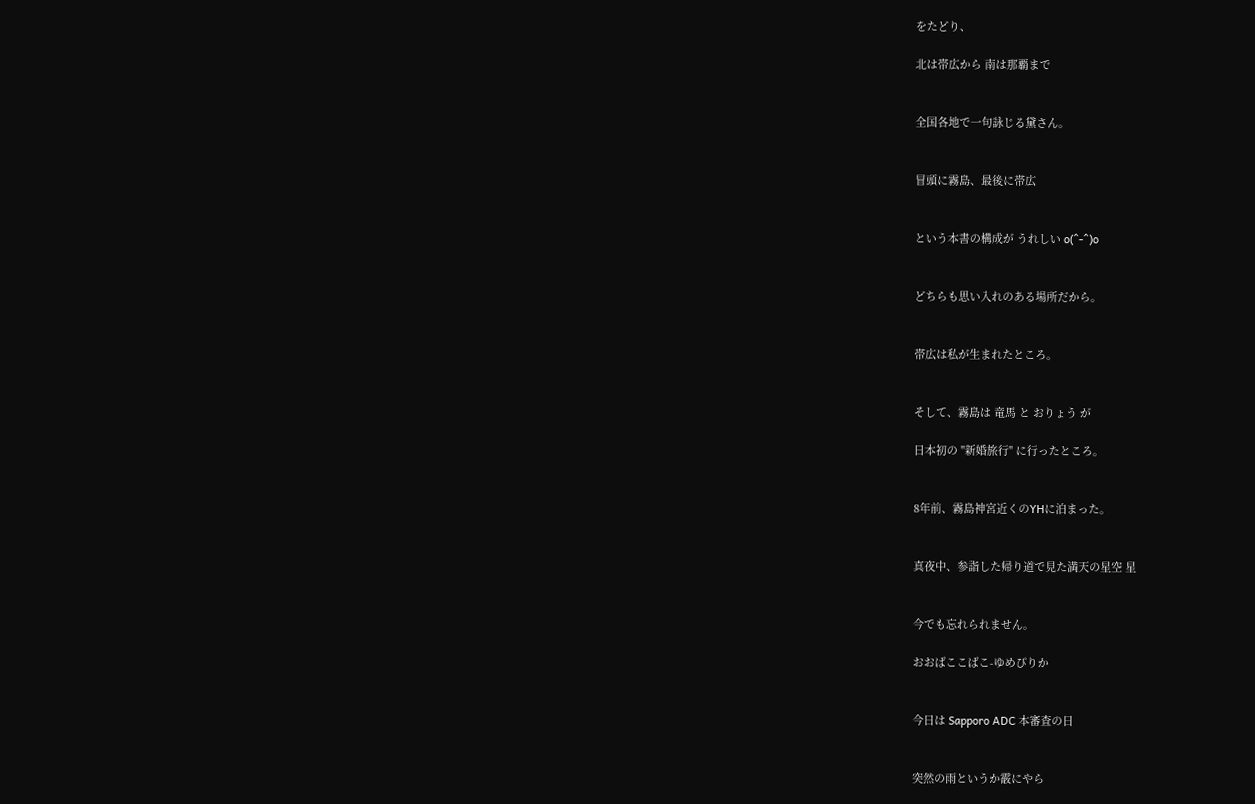をたどり、

北は帯広から 南は那覇まで


全国各地で一句詠じる黛さん。


冒頭に霧島、最後に帯広


という本書の構成が うれしい o(^-^)o


どちらも思い入れのある場所だから。


帯広は私が生まれたところ。


そして、霧島は 竜馬 と おりょう が

日本初の "新婚旅行" に行ったところ。


8年前、霧島神宮近くのYHに泊まった。


真夜中、参詣した帰り道で見た満天の星空 星


今でも忘れられません。

おおばここばこ-ゆめぴりか


今日は Sapporo ADC 本審査の日


突然の雨というか霰にやら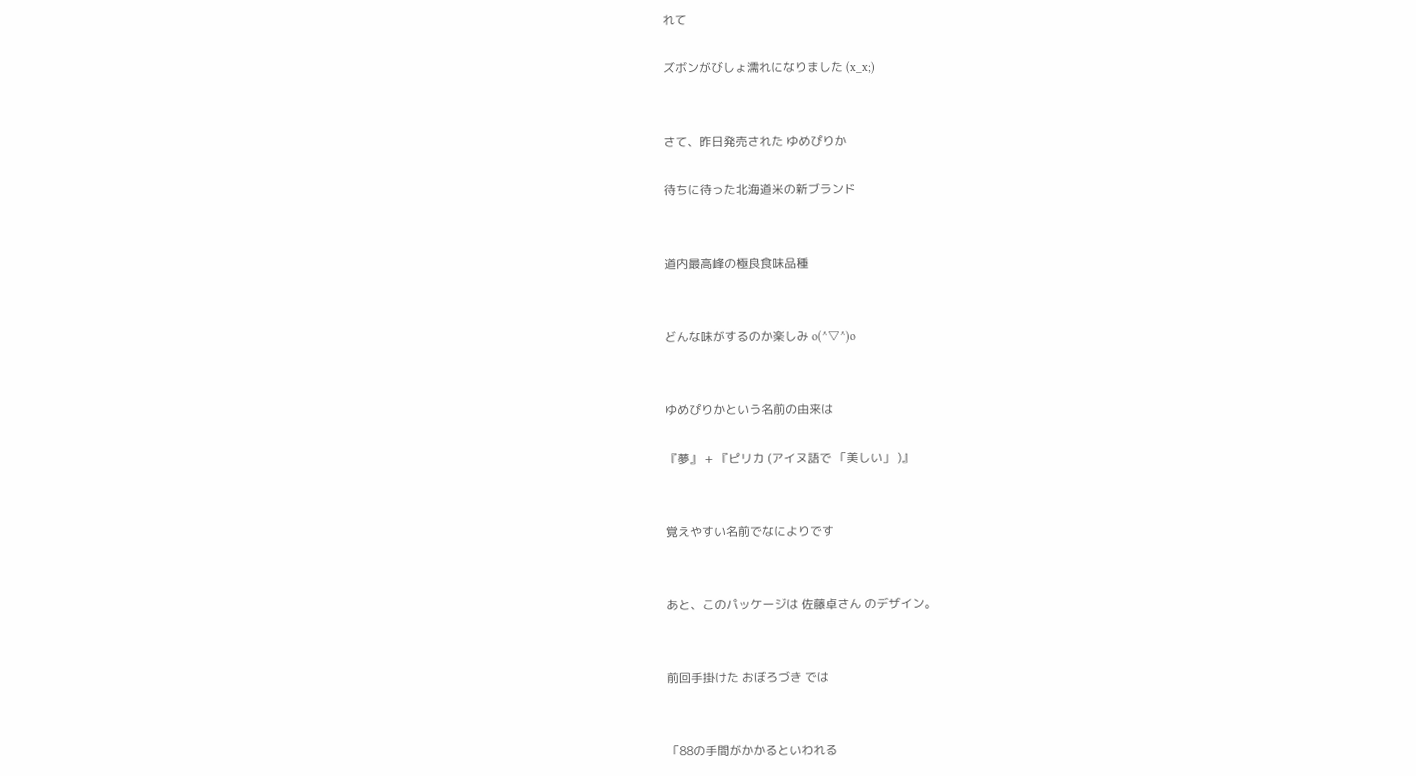れて

ズボンがびしょ濡れになりました (x_x;)


さて、昨日発売された ゆめぴりか

待ちに待った北海道米の新ブランド


道内最高峰の極良食味品種


どんな味がするのか楽しみ o(^▽^)o


ゆめぴりかという名前の由来は

『夢』 + 『ピリカ (アイヌ語で 「美しい」 )』


覚えやすい名前でなによりです


あと、このパッケージは 佐藤卓さん のデザイン。


前回手掛けた おぼろづき では


「88の手間がかかるといわれる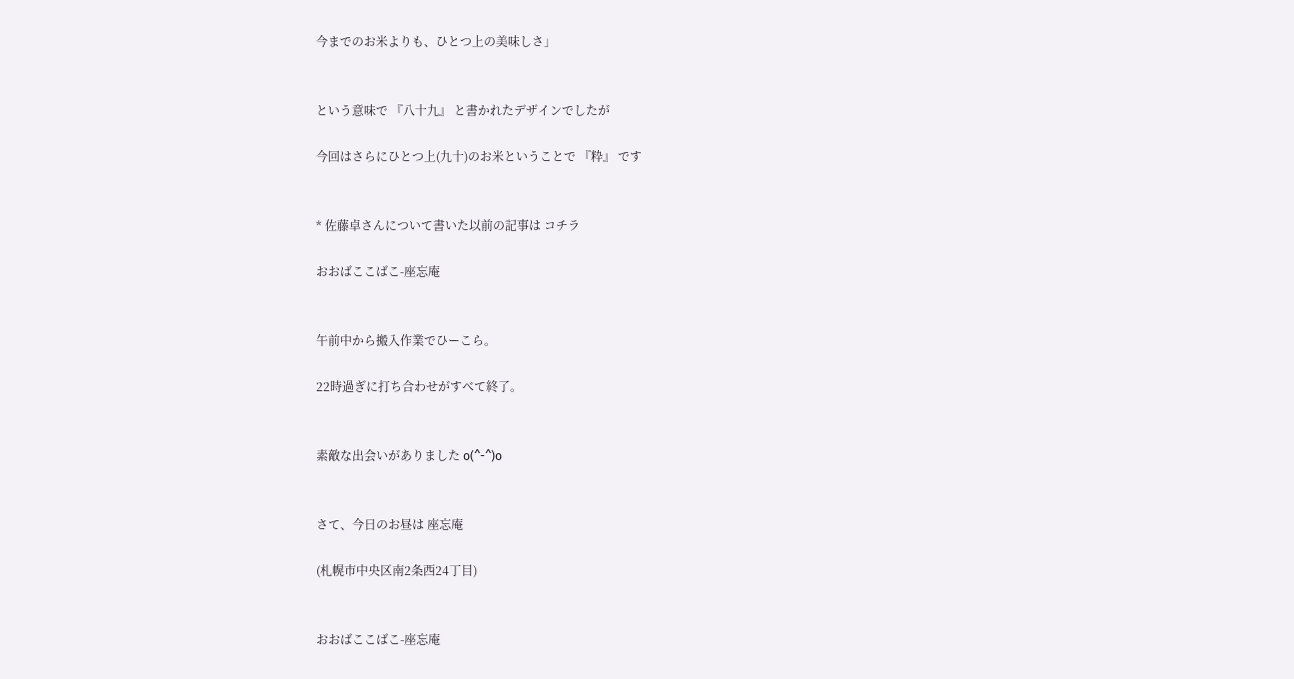今までのお米よりも、ひとつ上の美味しさ」


という意味で 『八十九』 と書かれたデザインでしたが

今回はさらにひとつ上(九十)のお米ということで 『粋』 です


* 佐藤卓さんについて書いた以前の記事は コチラ

おおばここばこ-座忘庵


午前中から搬入作業でひーこら。

22時過ぎに打ち合わせがすべて終了。


素敵な出会いがありました o(^-^)o


さて、今日のお昼は 座忘庵

(札幌市中央区南2条西24丁目)


おおばここばこ-座忘庵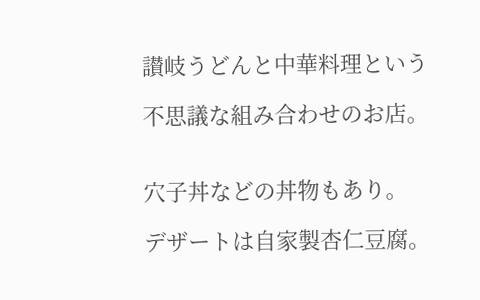讃岐うどんと中華料理という

不思議な組み合わせのお店。


穴子丼などの丼物もあり。

デザートは自家製杏仁豆腐。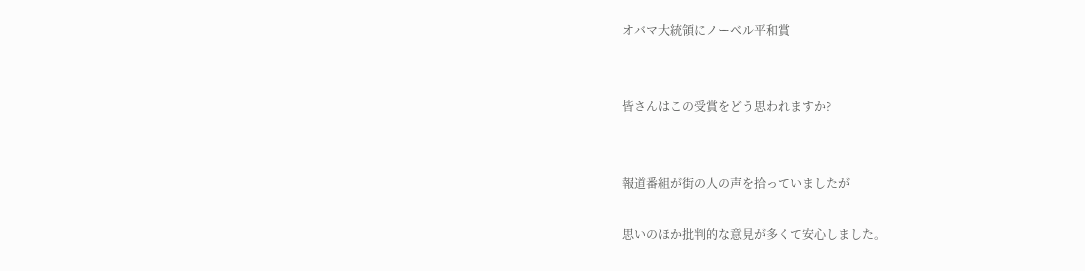オバマ大統領にノーベル平和賞


皆さんはこの受賞をどう思われますか?


報道番組が街の人の声を拾っていましたが

思いのほか批判的な意見が多くて安心しました。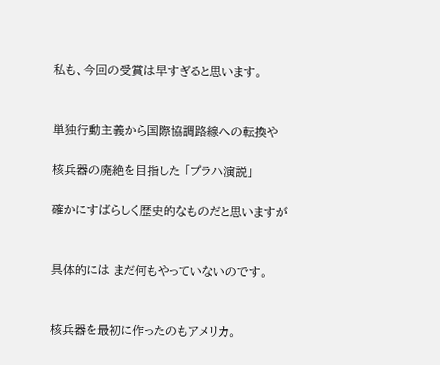私も、今回の受賞は早すぎると思います。


単独行動主義から国際協調路線への転換や

核兵器の廃絶を目指した 「プラハ演説」

確かにすばらしく歴史的なものだと思いますが


具体的には まだ何もやっていないのです。


核兵器を最初に作ったのもアメリカ。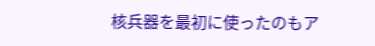核兵器を最初に使ったのもア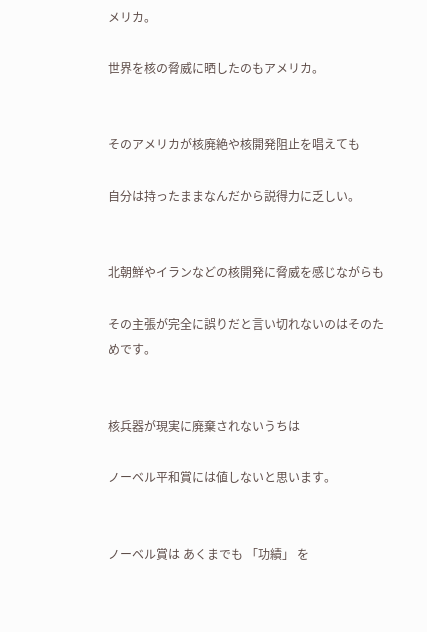メリカ。

世界を核の脅威に晒したのもアメリカ。


そのアメリカが核廃絶や核開発阻止を唱えても

自分は持ったままなんだから説得力に乏しい。


北朝鮮やイランなどの核開発に脅威を感じながらも

その主張が完全に誤りだと言い切れないのはそのためです。


核兵器が現実に廃棄されないうちは

ノーベル平和賞には値しないと思います。


ノーベル賞は あくまでも 「功績」 を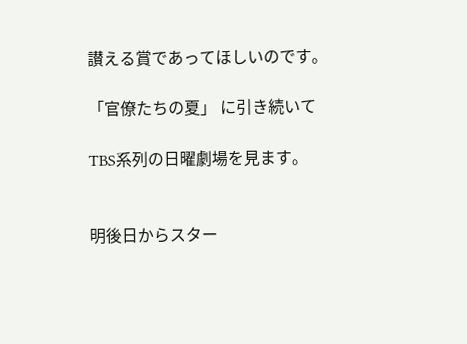讃える賞であってほしいのです。

「官僚たちの夏」 に引き続いて

TBS系列の日曜劇場を見ます。


明後日からスター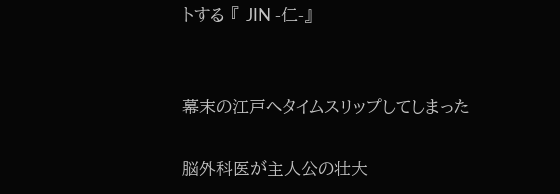トする 『 JIN -仁-』


幕末の江戸へタイムスリップしてしまった

脳外科医が主人公の壮大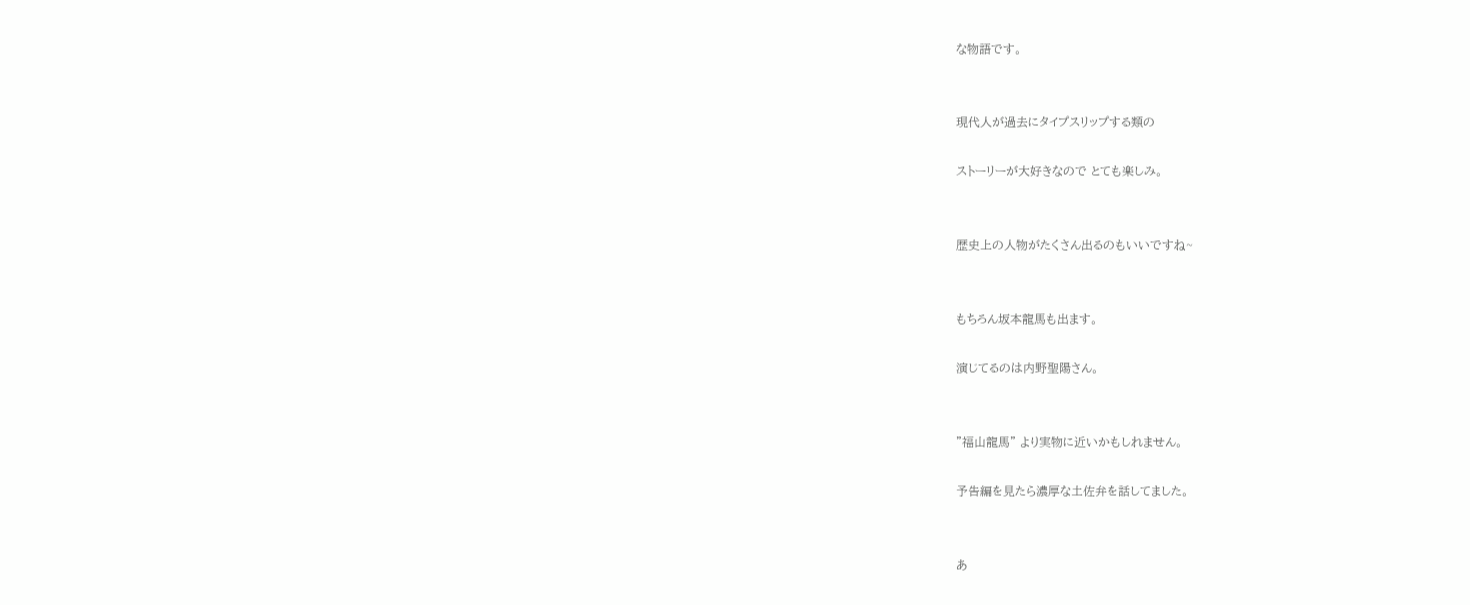な物語です。


現代人が過去にタイプスリップする類の

ストーリーが大好きなので とても楽しみ。


歴史上の人物がたくさん出るのもいいですね~


もちろん坂本龍馬も出ます。

演じてるのは内野聖陽さん。


"福山龍馬" より実物に近いかもしれません。

予告編を見たら濃厚な土佐弁を話してました。


あ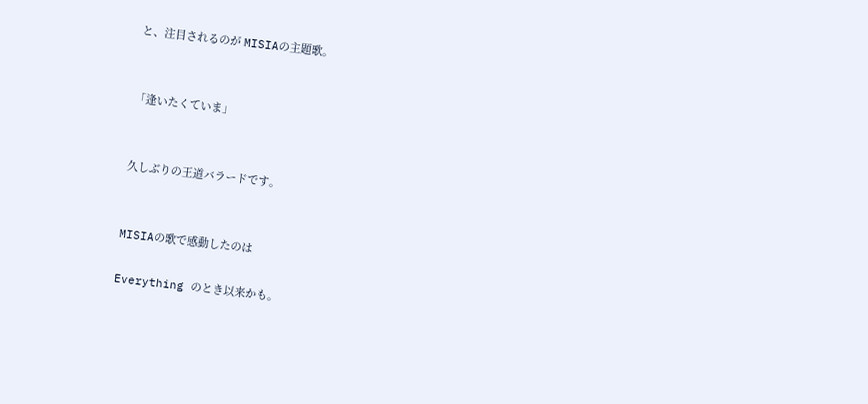と、注目されるのが MISIAの主題歌。


「逢いたくていま」


久しぶりの王道バラードです。


MISIAの歌で感動したのは

Everything のとき以来かも。